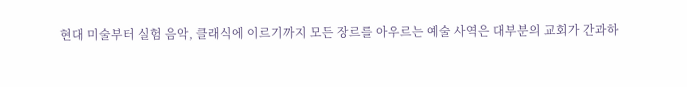현대 미술부터 실험 음악, 클래식에 이르기까지 모든 장르를 아우르는 예술 사역은 대부분의 교회가 간과하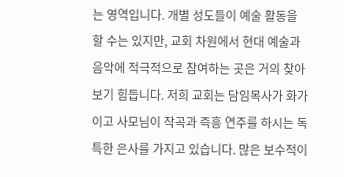는 영역입니다. 개별 성도들이 예술 활동을 할 수는 있지만, 교회 차원에서 현대 예술과 음악에 적극적으로 참여하는 곳은 거의 찾아보기 힘듭니다. 저희 교회는 담임목사가 화가이고 사모님이 작곡과 즉흥 연주를 하시는 독특한 은사를 가지고 있습니다. 많은 보수적이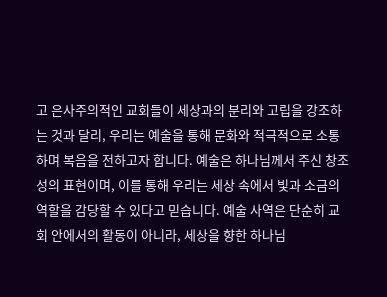고 은사주의적인 교회들이 세상과의 분리와 고립을 강조하는 것과 달리, 우리는 예술을 통해 문화와 적극적으로 소통하며 복음을 전하고자 합니다. 예술은 하나님께서 주신 창조성의 표현이며, 이를 통해 우리는 세상 속에서 빛과 소금의 역할을 감당할 수 있다고 믿습니다. 예술 사역은 단순히 교회 안에서의 활동이 아니라, 세상을 향한 하나님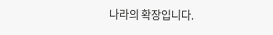나라의 확장입니다.